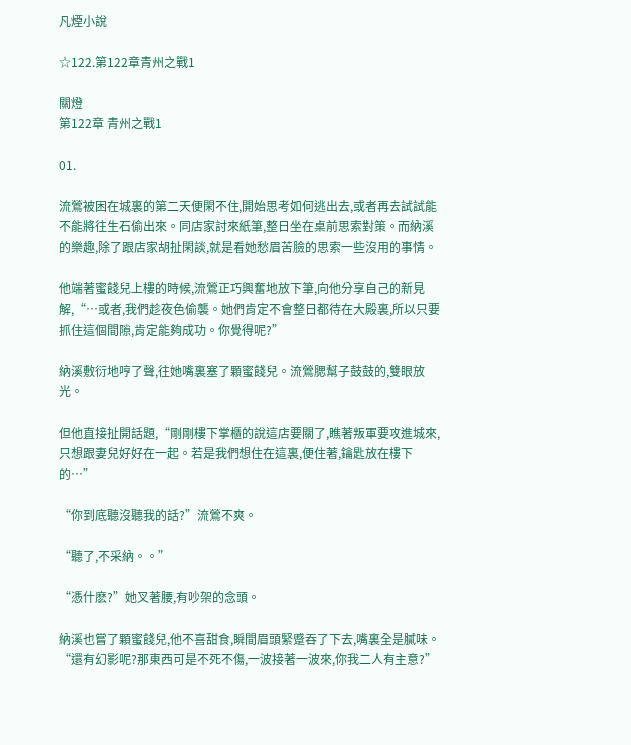凡煙小說

☆122.第122章青州之戰1

關燈
第122章 青州之戰1

01.

流鶯被困在城裏的第二天便閑不住,開始思考如何逃出去,或者再去試試能不能將往生石偷出來。同店家討來紙筆,整日坐在桌前思索對策。而納溪的樂趣,除了跟店家胡扯閑談,就是看她愁眉苦臉的思索一些沒用的事情。

他端著蜜餞兒上樓的時候,流鶯正巧興奮地放下筆,向他分享自己的新見解,“…或者,我們趁夜色偷襲。她們肯定不會整日都待在大殿裏,所以只要抓住這個間隙,肯定能夠成功。你覺得呢?”

納溪敷衍地哼了聲,往她嘴裏塞了顆蜜餞兒。流鶯腮幫子鼓鼓的,雙眼放光。

但他直接扯開話題,“剛剛樓下掌櫃的說這店要關了,瞧著叛軍要攻進城來,只想跟妻兒好好在一起。若是我們想住在這裏,便住著,鑰匙放在樓下的…”

“你到底聽沒聽我的話?”流鶯不爽。

“聽了,不采納。。”

“憑什麽?”她叉著腰,有吵架的念頭。

納溪也嘗了顆蜜餞兒,他不喜甜食,瞬間眉頭緊蹙吞了下去,嘴裏全是膩味。“還有幻影呢?那東西可是不死不傷,一波接著一波來,你我二人有主意?”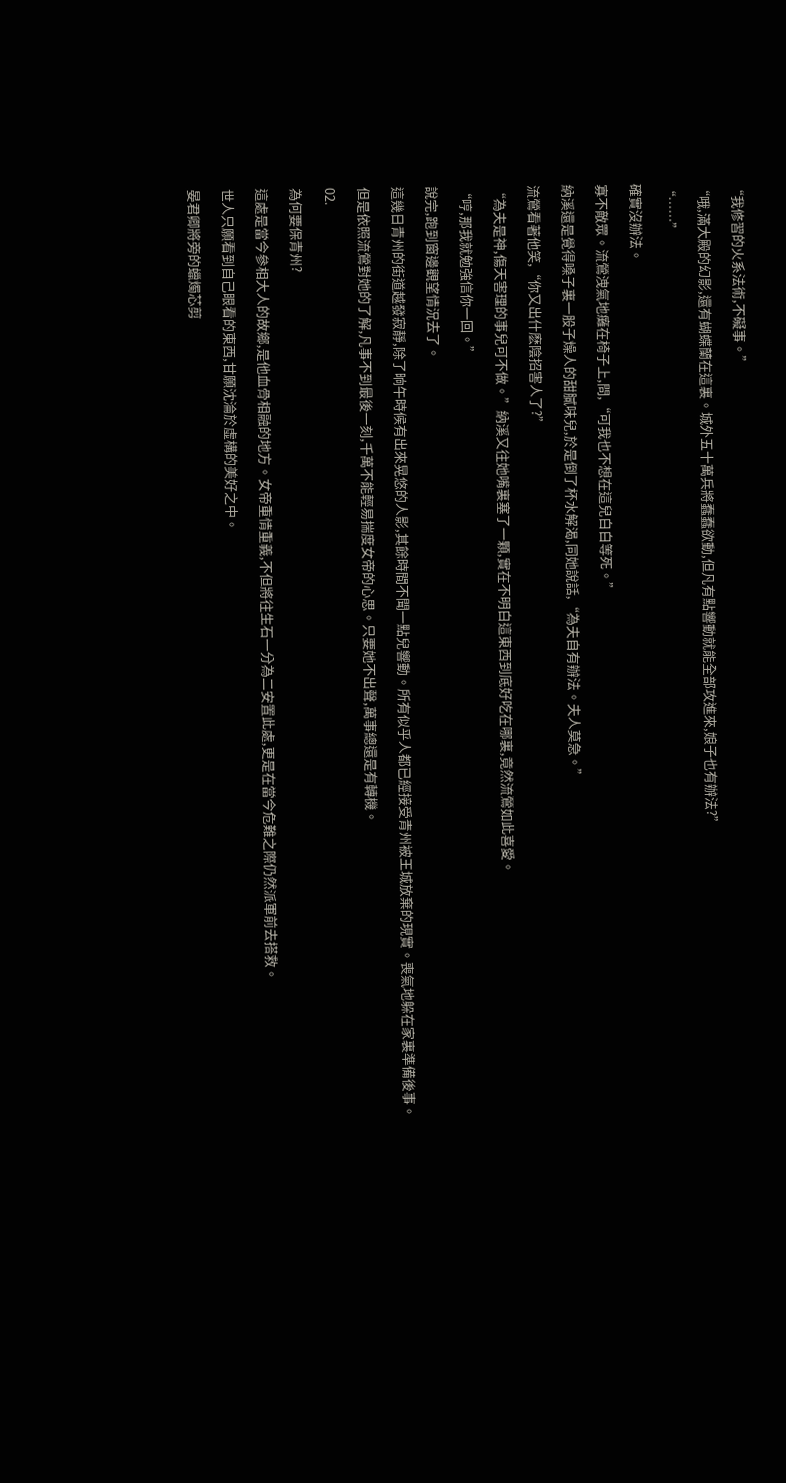“我修習的火系法術,不礙事。”

“哦,滿大殿的幻影,還有蝴蝶蘭在這裏。城外五十萬兵將蠢蠢欲動,但凡有點響動就能全部攻進來,娘子也有辦法?”

“……”

確實沒辦法。

寡不敵眾。流鶯洩氣地癱在椅子上,問,“可我也不想在這兒白白等死。”

納溪還是覺得嗓子裏一股子燥人的甜膩味兒,於是倒了杯水解渴,同她說話,“為夫自有辦法。夫人莫急。”

流鶯看著他笑,“你又出什麽陰招害人了?”

“為夫是神,傷天害理的事兒可不做。”納溪又往她嘴裏塞了一顆,實在不明白這東西到底好吃在哪裏,竟然流鶯如此喜愛。

“哼,那我就勉強信你一回。”

說完,跑到窗邊觀望情況去了。

這幾日青州的街道越發寂靜,除了晌午時候有出來晃悠的人影,其餘時間不聞一點兒響動。所有似乎人都已經接受青州被王城放棄的現實。喪氣地躲在家裏準備後事。

但是依照流鶯對她的了解,凡事不到最後一刻,千萬不能輕易揣度女帝的心思。只要她不出聲,萬事總還是有轉機。

02.

為何要保青州?

這處是當今參相大人的故鄉,是他血骨相融的地方。女帝重情重義,不但將往生石一分為二安置此處,更是在當今危難之際仍然派軍前去搭救。

世人只願看到自己眼看的東西,甘願沈淪於虛構的美好之中。

晏君卿將旁的蠟燭芯剪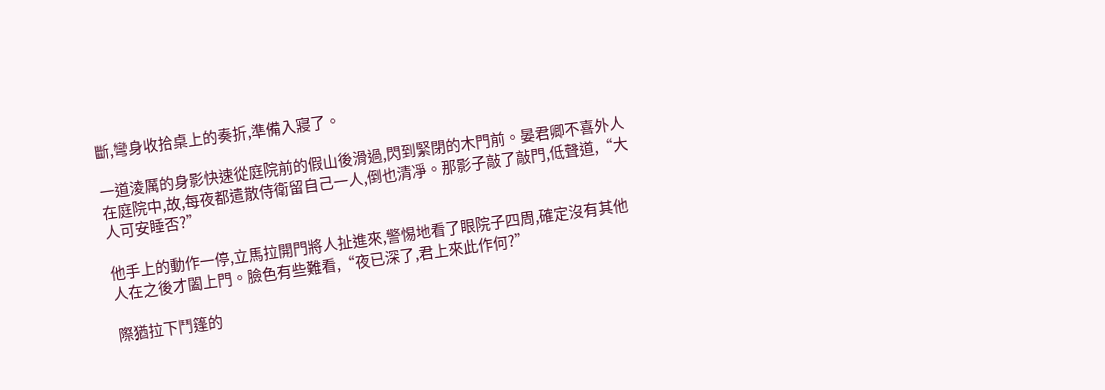斷,彎身收拾桌上的奏折,準備入寢了。

一道淩厲的身影快速從庭院前的假山後滑過,閃到緊閉的木門前。晏君卿不喜外人在庭院中,故,每夜都遣散侍衛留自己一人,倒也清凈。那影子敲了敲門,低聲道,“大人可安睡否?”

他手上的動作一停,立馬拉開門將人扯進來,警惕地看了眼院子四周,確定沒有其他人在之後才闔上門。臉色有些難看,“夜已深了,君上來此作何?”

際猶拉下鬥篷的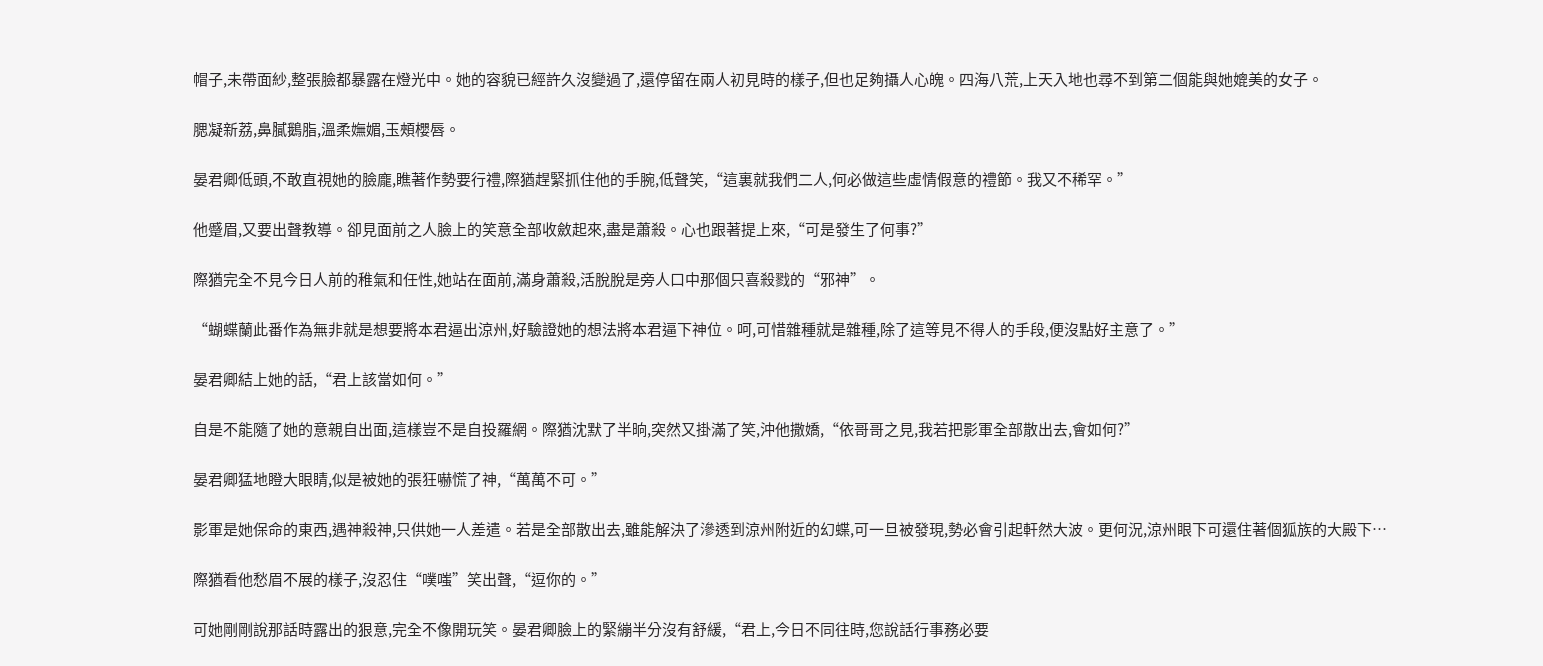帽子,未帶面紗,整張臉都暴露在燈光中。她的容貌已經許久沒變過了,還停留在兩人初見時的樣子,但也足夠攝人心魄。四海八荒,上天入地也尋不到第二個能與她媲美的女子。

腮凝新荔,鼻膩鵝脂,溫柔嫵媚,玉頰櫻唇。

晏君卿低頭,不敢直視她的臉龐,瞧著作勢要行禮,際猶趕緊抓住他的手腕,低聲笑,“這裏就我們二人,何必做這些虛情假意的禮節。我又不稀罕。”

他蹙眉,又要出聲教導。卻見面前之人臉上的笑意全部收斂起來,盡是蕭殺。心也跟著提上來,“可是發生了何事?”

際猶完全不見今日人前的稚氣和任性,她站在面前,滿身蕭殺,活脫脫是旁人口中那個只喜殺戮的“邪神”。

“蝴蝶蘭此番作為無非就是想要將本君逼出涼州,好驗證她的想法將本君逼下神位。呵,可惜雜種就是雜種,除了這等見不得人的手段,便沒點好主意了。”

晏君卿結上她的話,“君上該當如何。”

自是不能隨了她的意親自出面,這樣豈不是自投羅網。際猶沈默了半晌,突然又掛滿了笑,沖他撒嬌,“依哥哥之見,我若把影軍全部散出去,會如何?”

晏君卿猛地瞪大眼睛,似是被她的張狂嚇慌了神,“萬萬不可。”

影軍是她保命的東西,遇神殺神,只供她一人差遣。若是全部散出去,雖能解決了滲透到涼州附近的幻蝶,可一旦被發現,勢必會引起軒然大波。更何況,涼州眼下可還住著個狐族的大殿下…

際猶看他愁眉不展的樣子,沒忍住“噗嗤”笑出聲,“逗你的。”

可她剛剛說那話時露出的狠意,完全不像開玩笑。晏君卿臉上的緊繃半分沒有舒緩,“君上,今日不同往時,您說話行事務必要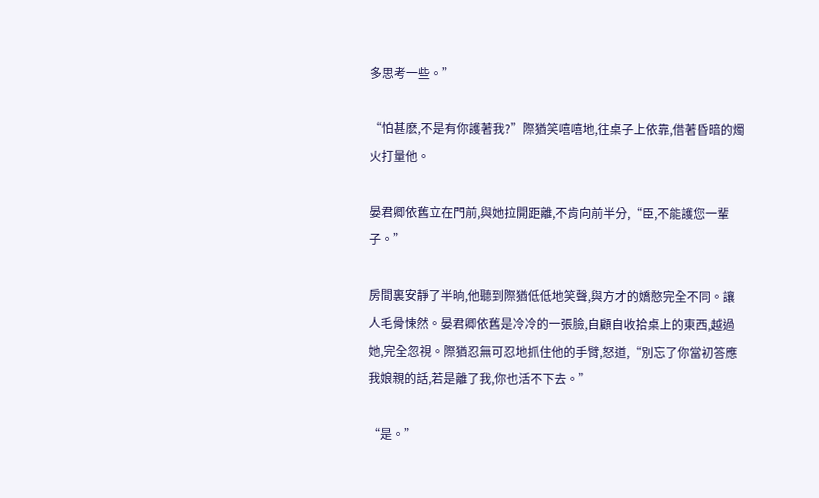多思考一些。”

“怕甚麽,不是有你護著我?”際猶笑嘻嘻地,往桌子上依靠,借著昏暗的燭火打量他。

晏君卿依舊立在門前,與她拉開距離,不肯向前半分,“臣,不能護您一輩子。”

房間裏安靜了半晌,他聽到際猶低低地笑聲,與方才的嬌憨完全不同。讓人毛骨悚然。晏君卿依舊是冷冷的一張臉,自顧自收拾桌上的東西,越過她,完全忽視。際猶忍無可忍地抓住他的手臂,怒道,“別忘了你當初答應我娘親的話,若是離了我,你也活不下去。”

“是。”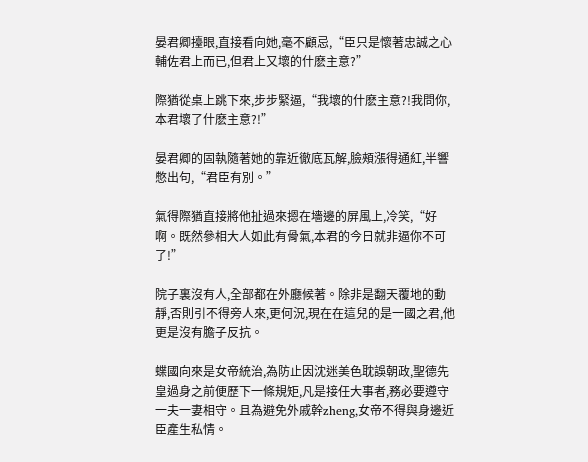晏君卿擡眼,直接看向她,毫不顧忌,“臣只是懷著忠誠之心輔佐君上而已,但君上又壞的什麽主意?”

際猶從桌上跳下來,步步緊逼,“我壞的什麽主意?!我問你,本君壞了什麽主意?!”

晏君卿的固執隨著她的靠近徹底瓦解,臉頰漲得通紅,半響憋出句,“君臣有別。”

氣得際猶直接將他扯過來摁在墻邊的屏風上,冷笑,“好啊。既然參相大人如此有骨氣,本君的今日就非逼你不可了!”

院子裏沒有人,全部都在外廳候著。除非是翻天覆地的動靜,否則引不得旁人來,更何況,現在在這兒的是一國之君,他更是沒有膽子反抗。

蝶國向來是女帝統治,為防止因沈迷美色耽誤朝政,聖德先皇過身之前便歷下一條規矩,凡是接任大事者,務必要遵守一夫一妻相守。且為避免外戚幹zheng,女帝不得與身邊近臣產生私情。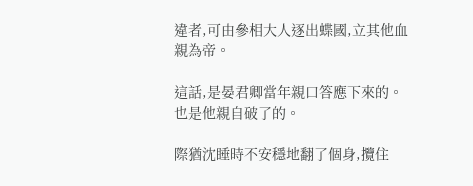違者,可由參相大人逐出蝶國,立其他血親為帝。

這話,是晏君卿當年親口答應下來的。也是他親自破了的。

際猶沈睡時不安穩地翻了個身,攬住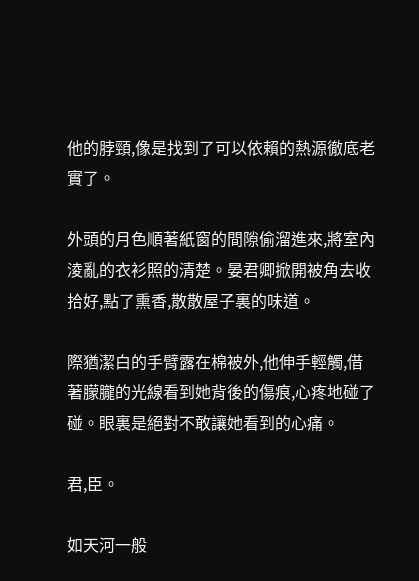他的脖頸,像是找到了可以依賴的熱源徹底老實了。

外頭的月色順著紙窗的間隙偷溜進來,將室內淩亂的衣衫照的清楚。晏君卿掀開被角去收拾好,點了熏香,散散屋子裏的味道。

際猶潔白的手臂露在棉被外,他伸手輕觸,借著朦朧的光線看到她背後的傷痕,心疼地碰了碰。眼裏是絕對不敢讓她看到的心痛。

君,臣。

如天河一般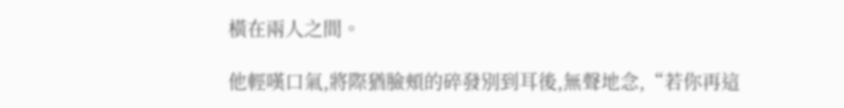橫在兩人之間。

他輕嘆口氣,將際猶臉頰的碎發別到耳後,無聲地念,“若你再這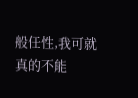般任性,我可就真的不能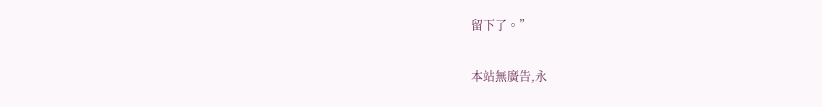留下了。”

本站無廣告,永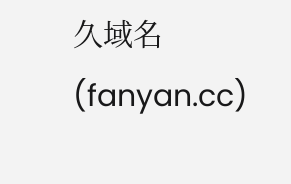久域名(fanyan.cc)